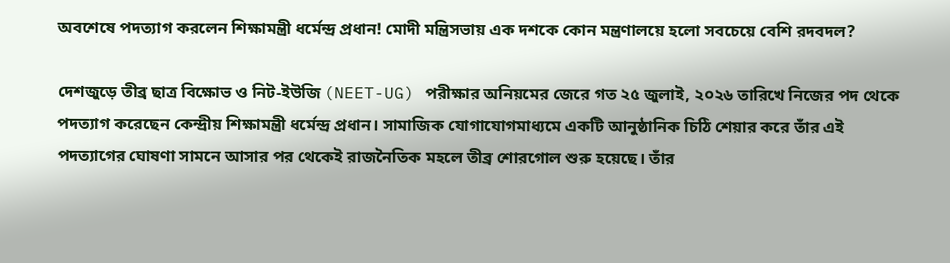অবশেষে পদত্যাগ করলেন শিক্ষামন্ত্রী ধর্মেন্দ্র প্রধান! মোদী মন্ত্রিসভায় এক দশকে কোন মন্ত্রণালয়ে হলো সবচেয়ে বেশি রদবদল?

দেশজুড়ে তীব্র ছাত্র বিক্ষোভ ও নিট-ইউজি (NEET-UG) পরীক্ষার অনিয়মের জেরে গত ২৫ জুলাই, ২০২৬ তারিখে নিজের পদ থেকে পদত্যাগ করেছেন কেন্দ্রীয় শিক্ষামন্ত্রী ধর্মেন্দ্র প্রধান। সামাজিক যোগাযোগমাধ্যমে একটি আনুষ্ঠানিক চিঠি শেয়ার করে তাঁর এই পদত্যাগের ঘোষণা সামনে আসার পর থেকেই রাজনৈতিক মহলে তীব্র শোরগোল শুরু হয়েছে। তাঁর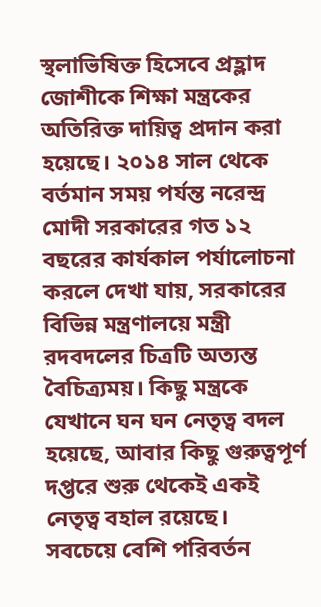স্থলাভিষিক্ত হিসেবে প্রহ্লাদ জোশীকে শিক্ষা মন্ত্রকের অতিরিক্ত দায়িত্ব প্রদান করা হয়েছে। ২০১৪ সাল থেকে বর্তমান সময় পর্যন্ত নরেন্দ্র মোদী সরকারের গত ১২ বছরের কার্যকাল পর্যালোচনা করলে দেখা যায়, সরকারের বিভিন্ন মন্ত্রণালয়ে মন্ত্রী রদবদলের চিত্রটি অত্যন্ত বৈচিত্র্যময়। কিছু মন্ত্রকে যেখানে ঘন ঘন নেতৃত্ব বদল হয়েছে, আবার কিছু গুরুত্বপূর্ণ দপ্তরে শুরু থেকেই একই নেতৃত্ব বহাল রয়েছে।
সবচেয়ে বেশি পরিবর্তন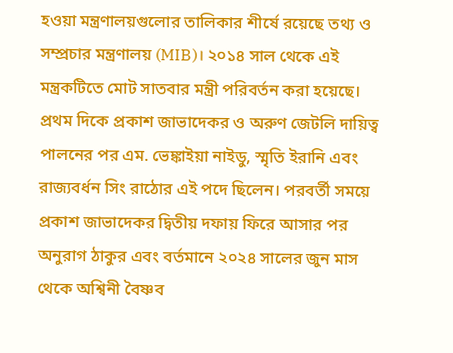হওয়া মন্ত্রণালয়গুলোর তালিকার শীর্ষে রয়েছে তথ্য ও সম্প্রচার মন্ত্রণালয় (MIB)। ২০১৪ সাল থেকে এই মন্ত্রকটিতে মোট সাতবার মন্ত্রী পরিবর্তন করা হয়েছে। প্রথম দিকে প্রকাশ জাভাদেকর ও অরুণ জেটলি দায়িত্ব পালনের পর এম. ভেঙ্কাইয়া নাইডু, স্মৃতি ইরানি এবং রাজ্যবর্ধন সিং রাঠোর এই পদে ছিলেন। পরবর্তী সময়ে প্রকাশ জাভাদেকর দ্বিতীয় দফায় ফিরে আসার পর অনুরাগ ঠাকুর এবং বর্তমানে ২০২৪ সালের জুন মাস থেকে অশ্বিনী বৈষ্ণব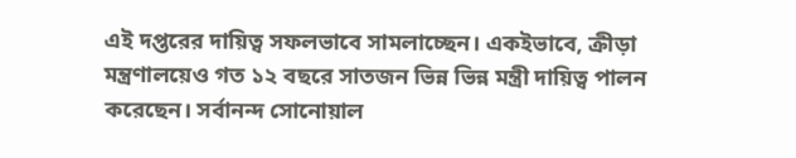এই দপ্তরের দায়িত্ব সফলভাবে সামলাচ্ছেন। একইভাবে, ক্রীড়া মন্ত্রণালয়েও গত ১২ বছরে সাতজন ভিন্ন ভিন্ন মন্ত্রী দায়িত্ব পালন করেছেন। সর্বানন্দ সোনোয়াল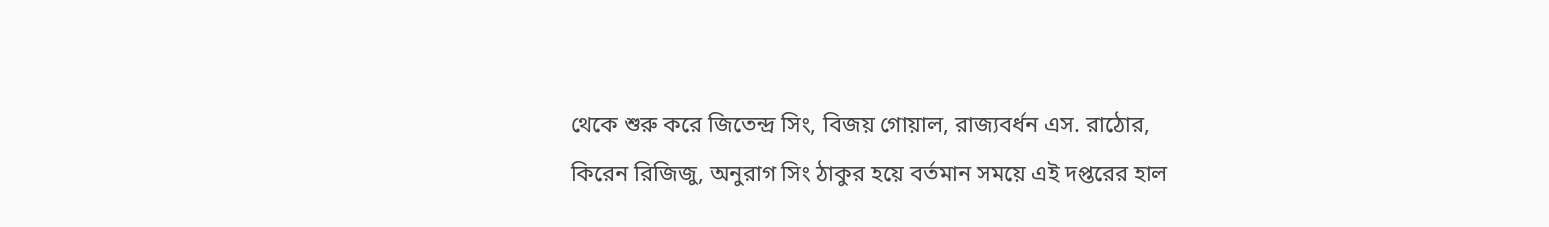থেকে শুরু করে জিতেন্দ্র সিং, বিজয় গোয়াল, রাজ্যবর্ধন এস. রাঠোর, কিরেন রিজিজু, অনুরাগ সিং ঠাকুর হয়ে বর্তমান সময়ে এই দপ্তরের হাল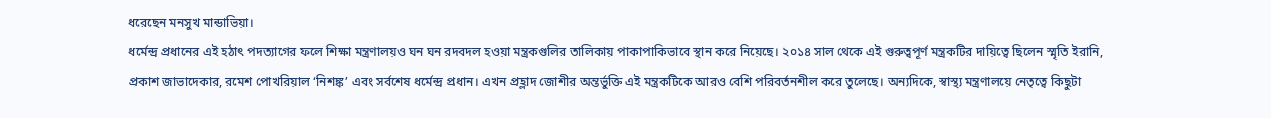ধরেছেন মনসুখ মান্ডাভিয়া।
ধর্মেন্দ্র প্রধানের এই হঠাৎ পদত্যাগের ফলে শিক্ষা মন্ত্রণালয়ও ঘন ঘন রদবদল হওয়া মন্ত্রকগুলির তালিকায় পাকাপাকিভাবে স্থান করে নিয়েছে। ২০১৪ সাল থেকে এই গুরুত্বপূর্ণ মন্ত্রকটির দায়িত্বে ছিলেন স্মৃতি ইরানি, প্রকাশ জাভাদেকার, রমেশ পোখরিয়াল ‘নিশঙ্ক’ এবং সর্বশেষ ধর্মেন্দ্র প্রধান। এখন প্রহ্লাদ জোশীর অন্তর্ভুক্তি এই মন্ত্রকটিকে আরও বেশি পরিবর্তনশীল করে তুলেছে। অন্যদিকে, স্বাস্থ্য মন্ত্রণালয়ে নেতৃত্বে কিছুটা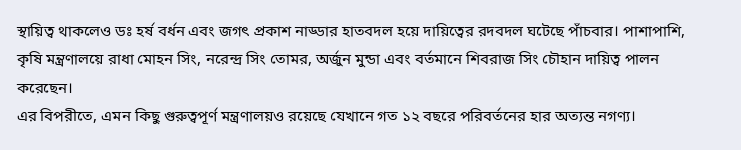স্থায়িত্ব থাকলেও ডঃ হর্ষ বর্ধন এবং জগৎ প্রকাশ নাড্ডার হাতবদল হয়ে দায়িত্বের রদবদল ঘটেছে পাঁচবার। পাশাপাশি, কৃষি মন্ত্রণালয়ে রাধা মোহন সিং, নরেন্দ্র সিং তোমর, অর্জুন মুন্ডা এবং বর্তমানে শিবরাজ সিং চৌহান দায়িত্ব পালন করেছেন।
এর বিপরীতে, এমন কিছু গুরুত্বপূর্ণ মন্ত্রণালয়ও রয়েছে যেখানে গত ১২ বছরে পরিবর্তনের হার অত্যন্ত নগণ্য।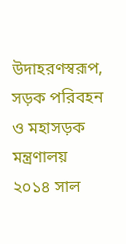উদাহরণস্বরূপ, সড়ক পরিবহন ও মহাসড়ক মন্ত্রণালয় ২০১৪ সাল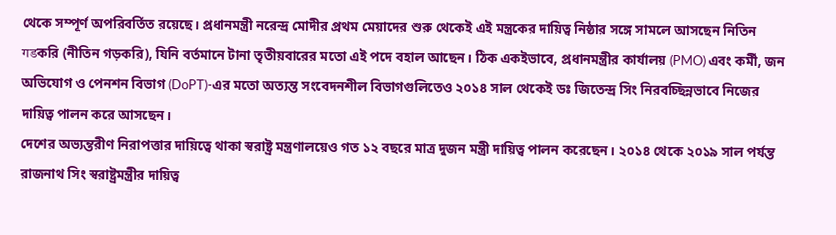থেকে সম্পূর্ণ অপরিবর্তিত রয়েছে। প্রধানমন্ত্রী নরেন্দ্র মোদীর প্রথম মেয়াদের শুরু থেকেই এই মন্ত্রকের দায়িত্ব নিষ্ঠার সঙ্গে সামলে আসছেন নিতিন गडকরি (নীতিন গড়করি), যিনি বর্তমানে টানা তৃতীয়বারের মতো এই পদে বহাল আছেন। ঠিক একইভাবে, প্রধানমন্ত্রীর কার্যালয় (PMO) এবং কর্মী, জন অভিযোগ ও পেনশন বিভাগ (DoPT)-এর মতো অত্যন্ত সংবেদনশীল বিভাগগুলিতেও ২০১৪ সাল থেকেই ডঃ জিতেন্দ্র সিং নিরবচ্ছিন্নভাবে নিজের দায়িত্ব পালন করে আসছেন।
দেশের অভ্যন্তরীণ নিরাপত্তার দায়িত্বে থাকা স্বরাষ্ট্র মন্ত্রণালয়েও গত ১২ বছরে মাত্র দুজন মন্ত্রী দায়িত্ব পালন করেছেন। ২০১৪ থেকে ২০১৯ সাল পর্যন্ত রাজনাথ সিং স্বরাষ্ট্রমন্ত্রীর দায়িত্ব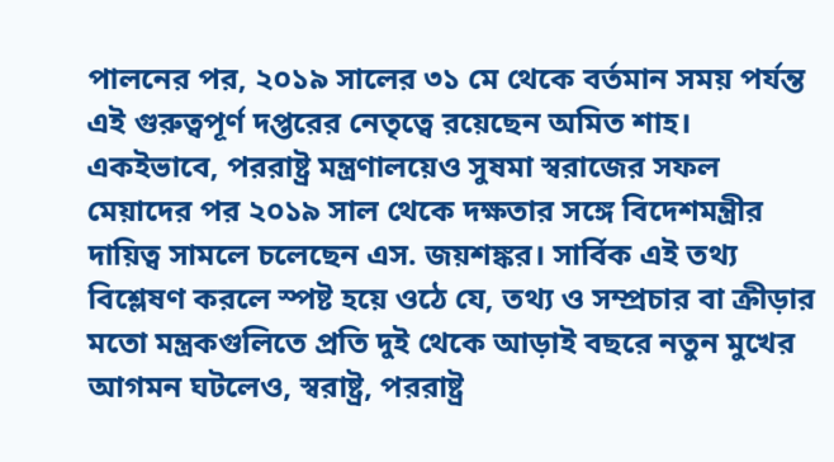পালনের পর, ২০১৯ সালের ৩১ মে থেকে বর্তমান সময় পর্যন্ত এই গুরুত্বপূর্ণ দপ্তরের নেতৃত্বে রয়েছেন অমিত শাহ। একইভাবে, পররাষ্ট্র মন্ত্রণালয়েও সুষমা স্বরাজের সফল মেয়াদের পর ২০১৯ সাল থেকে দক্ষতার সঙ্গে বিদেশমন্ত্রীর দায়িত্ব সামলে চলেছেন এস. জয়শঙ্কর। সার্বিক এই তথ্য বিশ্লেষণ করলে স্পষ্ট হয়ে ওঠে যে, তথ্য ও সম্প্রচার বা ক্রীড়ার মতো মন্ত্রকগুলিতে প্রতি দুই থেকে আড়াই বছরে নতুন মুখের আগমন ঘটলেও, স্বরাষ্ট্র, পররাষ্ট্র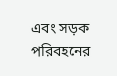এবং সড়ক পরিবহনের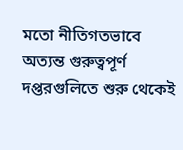মতো নীতিগতভাবে অত্যন্ত গুরুত্বপূর্ণ দপ্তরগুলিতে শুরু থেকেই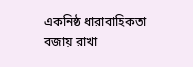একনিষ্ঠ ধারাবাহিকতা বজায় রাখা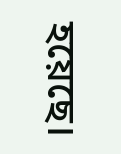হয়েছে।